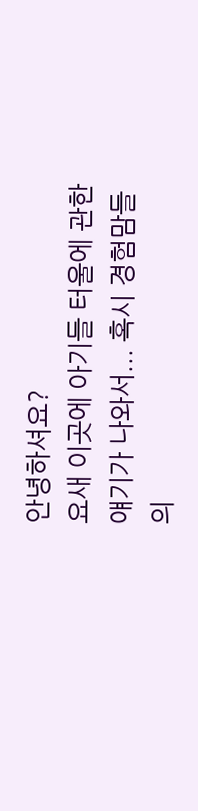안녕하셔요?
요새 이곳에 아기들 터울에 관한 얘기가 나와서... 혹시 경험맘들의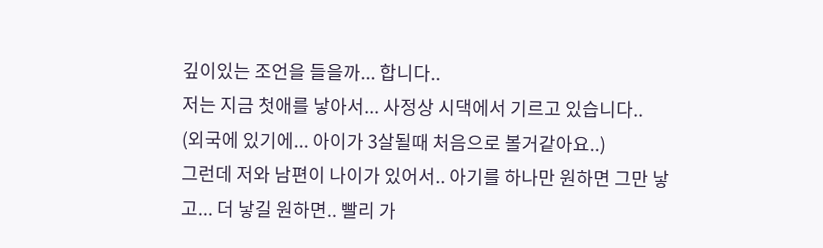깊이있는 조언을 들을까... 합니다..
저는 지금 첫애를 낳아서... 사정상 시댁에서 기르고 있습니다..
(외국에 있기에... 아이가 3살될때 처음으로 볼거같아요..)
그런데 저와 남편이 나이가 있어서.. 아기를 하나만 원하면 그만 낳고... 더 낳길 원하면.. 빨리 가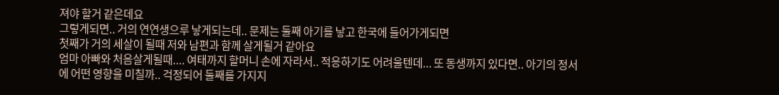져야 할거 같은데요
그렇게되면.. 거의 연연생으루 낳게되는데.. 문제는 둘째 아기를 낳고 한국에 들어가게되면
첫째가 거의 세살이 될때 저와 남편과 함께 살게될거 같아요
엄마 아빠와 처음살게될때.... 여태까지 할머니 손에 자라서.. 적응하기도 어려울텐데... 또 동생까지 있다면.. 아기의 정서에 어떤 영향을 미칠까.. 걱정되어 둘째를 가지지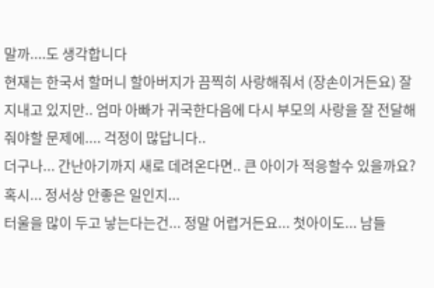말까....도 생각합니다
현재는 한국서 할머니 할아버지가 끔찍히 사랑해줘서 (장손이거든요) 잘지내고 있지만.. 엄마 아빠가 귀국한다음에 다시 부모의 사랑을 잘 전달해 줘야할 문제에.... 걱정이 많답니다..
더구나... 간난아기까지 새로 데려온다면.. 큰 아이가 적응할수 있을까요? 혹시... 정서상 안좋은 일인지...
터울을 많이 두고 낳는다는건... 정말 어렵거든요... 첫아이도... 남들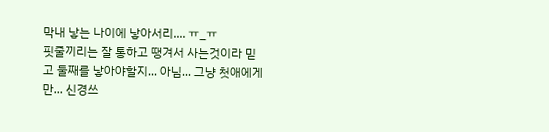막내 낳는 나이에 낳아서리.... ㅠ_ㅠ
핏줄끼리는 잘 통하고 땡겨서 사는것이라 믿고 둘째를 낳아야할지... 아님... 그냥 첫애에게만... 신경쓰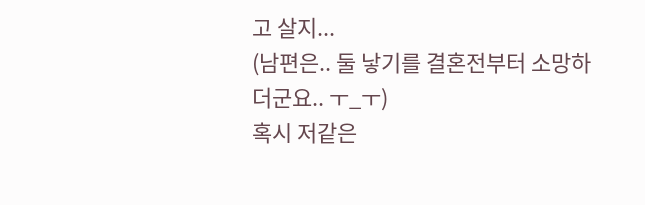고 살지...
(남편은.. 둘 낳기를 결혼전부터 소망하더군요.. ㅜ_ㅜ)
혹시 저같은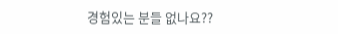경험있는 분들 없나요??